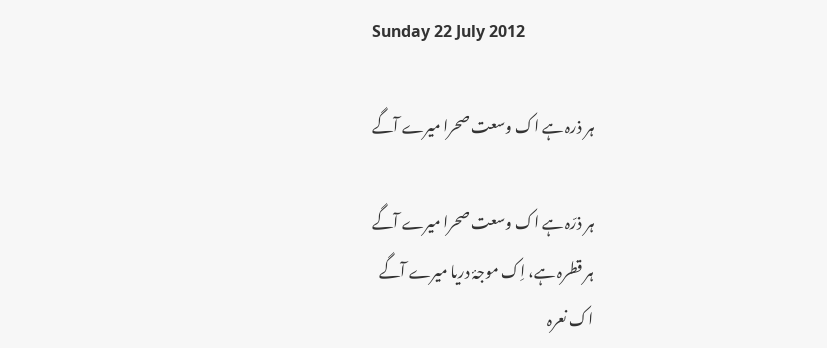Sunday 22 July 2012

ہر ذرہ ہے اک وسعت صحرا میرے آگے

ہر ذرّہ ہے اک وسعت صحرا میرے آگے
ہر قطرہ ہے، اِک موجۂ دریا میرے آگے
اک نعرہ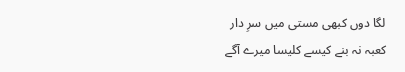لگا دوں کبھی مستی میں سرِ دار
کعبہ نہ بنے کیسے کلیسا میرے آگے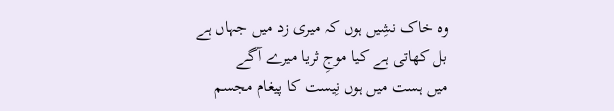وہ خاک نشِیں ہوں کہ میری زد میں جہاں ہے
بل کھاتی ہے کیا موجِ ثریا میرے آگے
میں ہست میں ہوں نِیست کا پیغام مجسم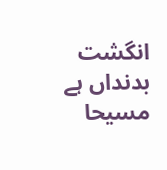انگشت بدنداں ہے مسیحا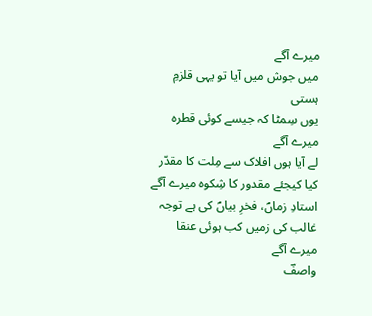میرے آگے
میں جوش میں آیا تو یہی قلزمِ ہستی
یوں سِمٹا کہ جیسے کوئی قطرہ میرے آگے
لے آیا ہوں افلاک سے مِلت کا مقدّر
کیا کیجئے مقدور کا شِکوہ میرے آگے
استادِ زماںؐ، فخرِ بیاںؐ کی ہے توجہ
غالب کی زمیں کب ہوئی عنقا میرے آگے
واصفؔ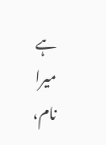ہے میرا نام،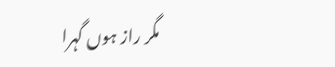مگر راز ہوں گہرا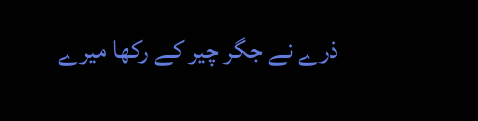ذرے نے جگر چیر کے رکھا میرے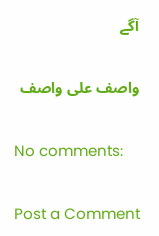آگے

واصف علی واصف

No comments:

Post a Comment